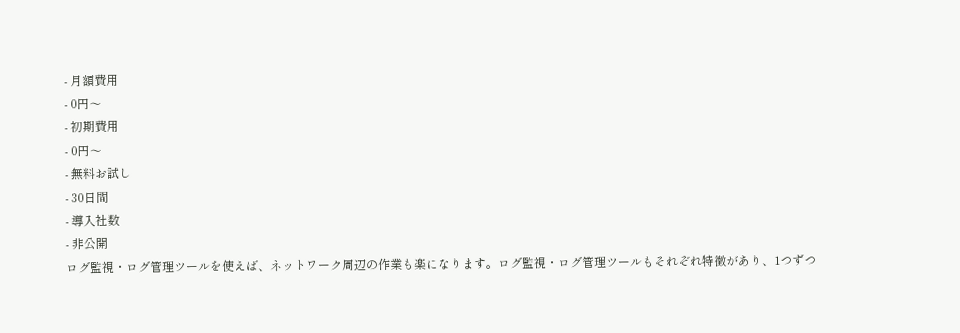- 月額費用
- 0円〜
- 初期費用
- 0円〜
- 無料お試し
- 30日間
- 導入社数
- 非公開
ログ監視・ログ管理ツールを使えば、ネットワーク周辺の作業も楽になります。ログ監視・ログ管理ツールもそれぞれ特徴があり、1つずつ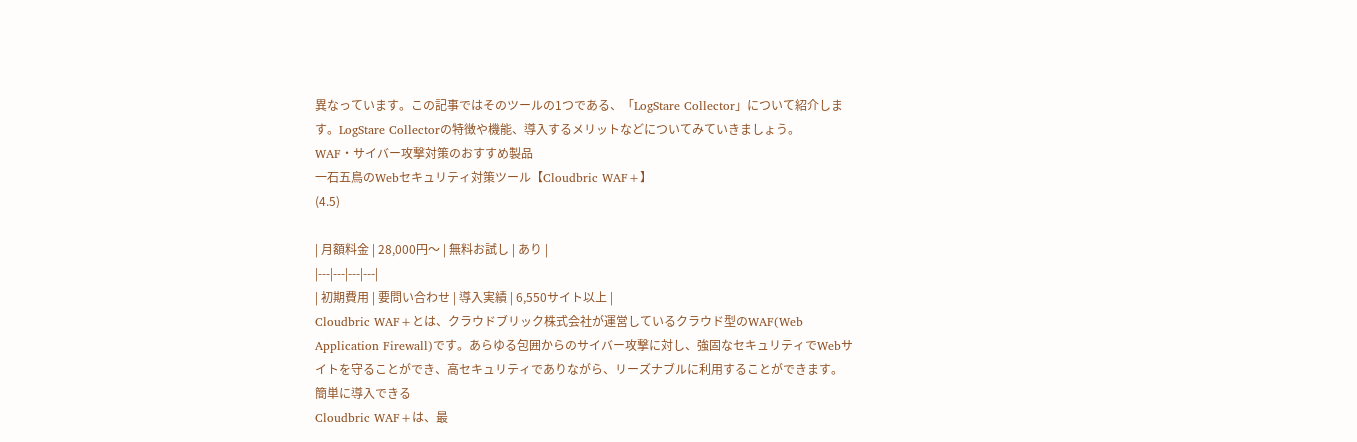異なっています。この記事ではそのツールの1つである、「LogStare Collector」について紹介します。LogStare Collectorの特徴や機能、導入するメリットなどについてみていきましょう。
WAF・サイバー攻撃対策のおすすめ製品
一石五鳥のWebセキュリティ対策ツール【Cloudbric WAF+】
(4.5)

| 月額料金 | 28,000円〜 | 無料お試し | あり |
|---|---|---|---|
| 初期費用 | 要問い合わせ | 導入実績 | 6,550サイト以上 |
Cloudbric WAF+とは、クラウドブリック株式会社が運営しているクラウド型のWAF(Web Application Firewall)です。あらゆる包囲からのサイバー攻撃に対し、強固なセキュリティでWebサイトを守ることができ、高セキュリティでありながら、リーズナブルに利用することができます。
簡単に導入できる
Cloudbric WAF+は、最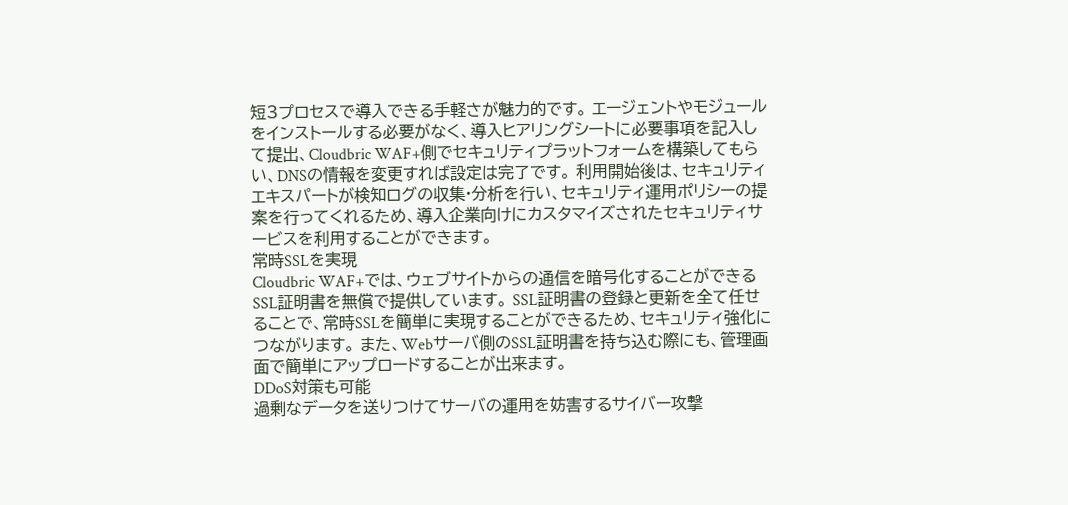短3プロセスで導入できる手軽さが魅力的です。 エージェントやモジュールをインストールする必要がなく、導入ヒアリングシートに必要事項を記入して提出、Cloudbric WAF+側でセキュリティプラットフォームを構築してもらい、DNSの情報を変更すれば設定は完了です。 利用開始後は、セキュリティエキスパートが検知ログの収集·分析を行い、セキュリティ運用ポリシーの提案を行ってくれるため、導入企業向けにカスタマイズされたセキュリティサービスを利用することができます。
常時SSLを実現
Cloudbric WAF+では、ウェブサイトからの通信を暗号化することができるSSL証明書を無償で提供しています。 SSL証明書の登録と更新を全て任せることで、常時SSLを簡単に実現することができるため、セキュリティ強化につながります。 また、Webサーバ側のSSL証明書を持ち込む際にも、管理画面で簡単にアップロードすることが出来ます。
DDoS対策も可能
過剰なデータを送りつけてサーバの運用を妨害するサイバー攻撃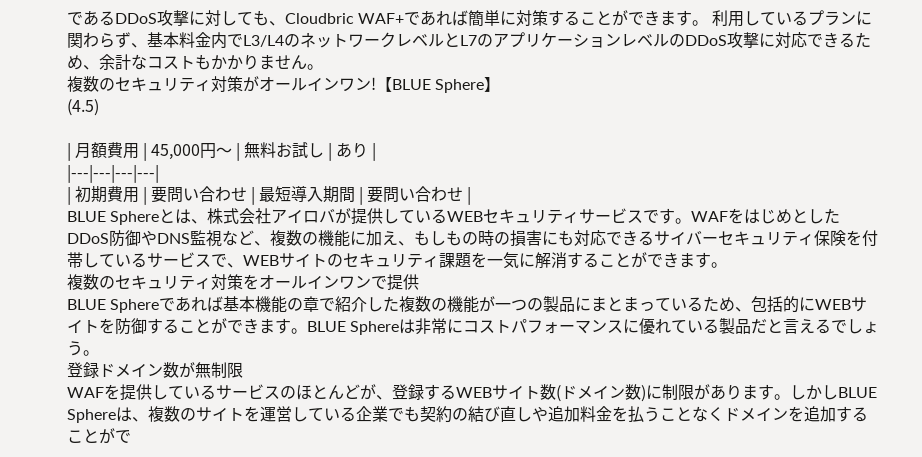であるDDoS攻撃に対しても、Cloudbric WAF+であれば簡単に対策することができます。 利用しているプランに関わらず、基本料金内でL3/L4のネットワークレベルとL7のアプリケーションレベルのDDoS攻撃に対応できるため、余計なコストもかかりません。
複数のセキュリティ対策がオールインワン!【BLUE Sphere】
(4.5)

| 月額費用 | 45,000円〜 | 無料お試し | あり |
|---|---|---|---|
| 初期費用 | 要問い合わせ | 最短導入期間 | 要問い合わせ |
BLUE Sphereとは、株式会社アイロバが提供しているWEBセキュリティサービスです。WAFをはじめとしたDDoS防御やDNS監視など、複数の機能に加え、もしもの時の損害にも対応できるサイバーセキュリティ保険を付帯しているサービスで、WEBサイトのセキュリティ課題を一気に解消することができます。
複数のセキュリティ対策をオールインワンで提供
BLUE Sphereであれば基本機能の章で紹介した複数の機能が一つの製品にまとまっているため、包括的にWEBサイトを防御することができます。BLUE Sphereは非常にコストパフォーマンスに優れている製品だと言えるでしょう。
登録ドメイン数が無制限
WAFを提供しているサービスのほとんどが、登録するWEBサイト数(ドメイン数)に制限があります。しかしBLUE Sphereは、複数のサイトを運営している企業でも契約の結び直しや追加料金を払うことなくドメインを追加することがで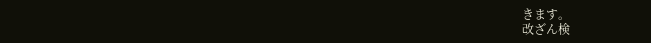きます。
改ざん検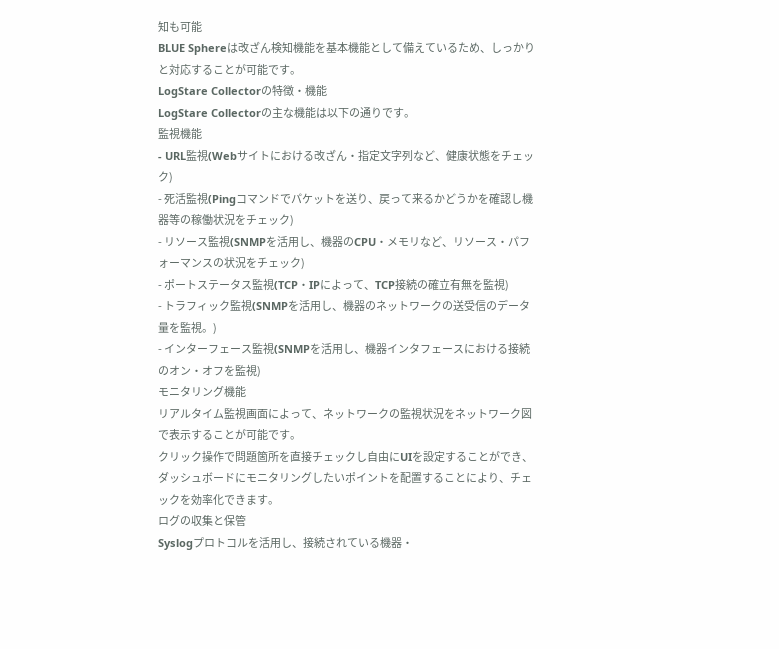知も可能
BLUE Sphereは改ざん検知機能を基本機能として備えているため、しっかりと対応することが可能です。
LogStare Collectorの特徴・機能
LogStare Collectorの主な機能は以下の通りです。
監視機能
- URL監視(Webサイトにおける改ざん・指定文字列など、健康状態をチェック)
- 死活監視(Pingコマンドでパケットを送り、戻って来るかどうかを確認し機器等の稼働状況をチェック)
- リソース監視(SNMPを活用し、機器のCPU・メモリなど、リソース・パフォーマンスの状況をチェック)
- ポートステータス監視(TCP・IPによって、TCP接続の確立有無を監視)
- トラフィック監視(SNMPを活用し、機器のネットワークの送受信のデータ量を監視。)
- インターフェース監視(SNMPを活用し、機器インタフェースにおける接続のオン・オフを監視)
モニタリング機能
リアルタイム監視画面によって、ネットワークの監視状況をネットワーク図で表示することが可能です。
クリック操作で問題箇所を直接チェックし自由にUIを設定することができ、ダッシュボードにモニタリングしたいポイントを配置することにより、チェックを効率化できます。
ログの収集と保管
Syslogプロトコルを活用し、接続されている機器・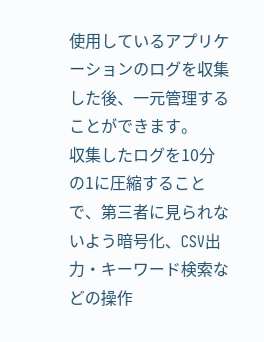使用しているアプリケーションのログを収集した後、一元管理することができます。
収集したログを10分の1に圧縮することで、第三者に見られないよう暗号化、CSV出力・キーワード検索などの操作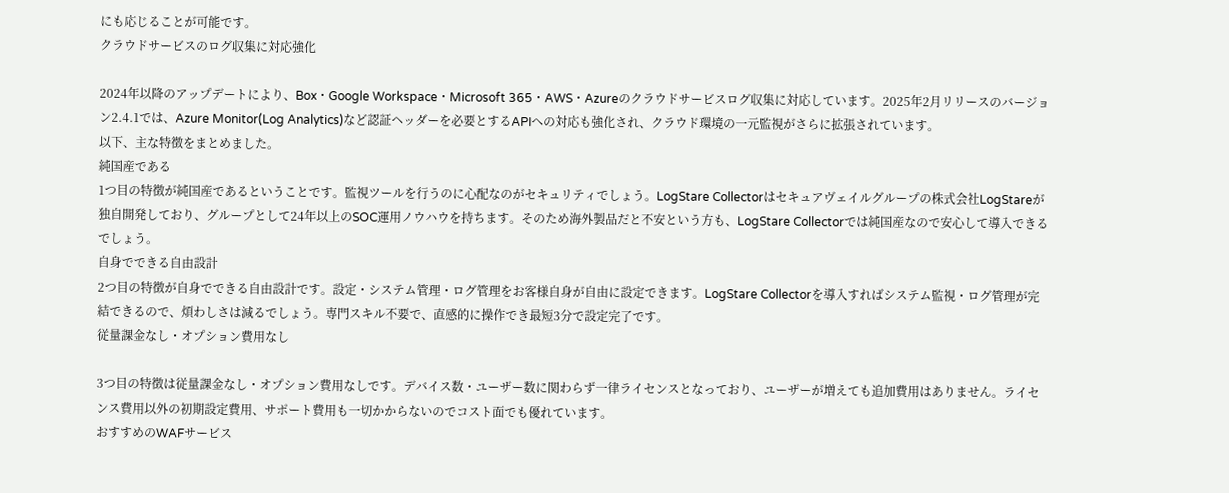にも応じることが可能です。
クラウドサービスのログ収集に対応強化

2024年以降のアップデートにより、Box・Google Workspace・Microsoft 365・AWS・Azureのクラウドサービスログ収集に対応しています。2025年2月リリースのバージョン2.4.1では、Azure Monitor(Log Analytics)など認証ヘッダーを必要とするAPIへの対応も強化され、クラウド環境の一元監視がさらに拡張されています。
以下、主な特徴をまとめました。
純国産である
1つ目の特徴が純国産であるということです。監視ツールを行うのに心配なのがセキュリティでしょう。LogStare Collectorはセキュアヴェイルグループの株式会社LogStareが独自開発しており、グループとして24年以上のSOC運用ノウハウを持ちます。そのため海外製品だと不安という方も、LogStare Collectorでは純国産なので安心して導入できるでしょう。
自身でできる自由設計
2つ目の特徴が自身でできる自由設計です。設定・システム管理・ログ管理をお客様自身が自由に設定できます。LogStare Collectorを導入すればシステム監視・ログ管理が完結できるので、煩わしさは減るでしょう。専門スキル不要で、直感的に操作でき最短3分で設定完了です。
従量課金なし・オプション費用なし

3つ目の特徴は従量課金なし・オプション費用なしです。デバイス数・ユーザー数に関わらず一律ライセンスとなっており、ユーザーが増えても追加費用はありません。ライセンス費用以外の初期設定費用、サポート費用も一切かからないのでコスト面でも優れています。
おすすめのWAFサービス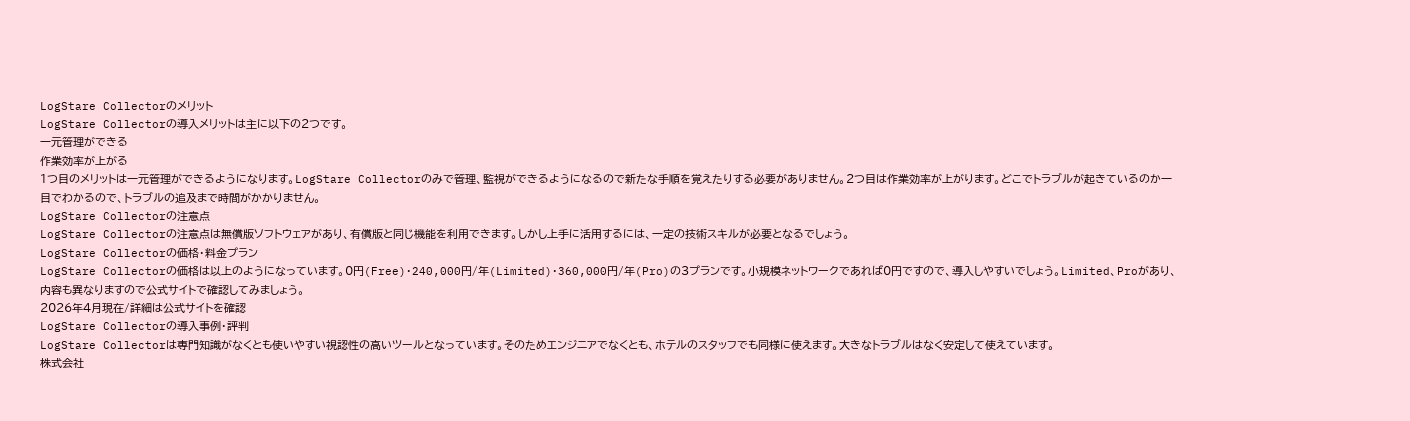LogStare Collectorのメリット
LogStare Collectorの導入メリットは主に以下の2つです。
一元管理ができる
作業効率が上がる
1つ目のメリットは一元管理ができるようになります。LogStare Collectorのみで管理、監視ができるようになるので新たな手順を覚えたりする必要がありません。2つ目は作業効率が上がります。どこでトラブルが起きているのか一目でわかるので、トラブルの追及まで時間がかかりません。
LogStare Collectorの注意点
LogStare Collectorの注意点は無償版ソフトウェアがあり、有償版と同じ機能を利用できます。しかし上手に活用するには、一定の技術スキルが必要となるでしょう。
LogStare Collectorの価格・料金プラン
LogStare Collectorの価格は以上のようになっています。0円(Free)・240,000円/年(Limited)・360,000円/年(Pro)の3プランです。小規模ネットワークであれば0円ですので、導入しやすいでしょう。Limited、Proがあり、内容も異なりますので公式サイトで確認してみましょう。
2026年4月現在/詳細は公式サイトを確認
LogStare Collectorの導入事例・評判
LogStare Collectorは専門知識がなくとも使いやすい視認性の高いツールとなっています。そのためエンジニアでなくとも、ホテルのスタッフでも同様に使えます。大きなトラブルはなく安定して使えています。
株式会社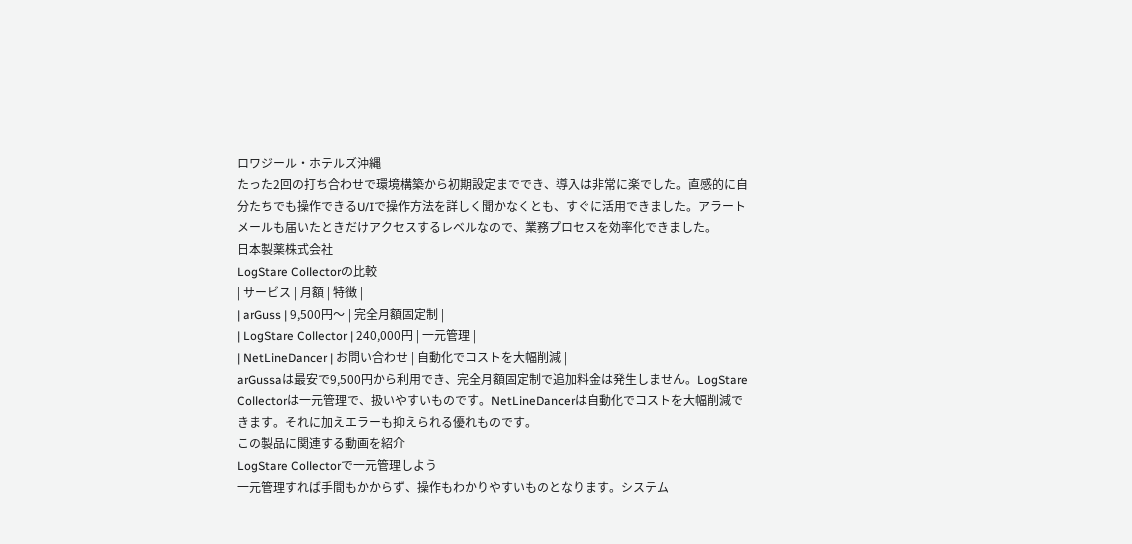ロワジール・ホテルズ沖縄
たった2回の打ち合わせで環境構築から初期設定まででき、導入は非常に楽でした。直感的に自分たちでも操作できるU/Iで操作方法を詳しく聞かなくとも、すぐに活用できました。アラートメールも届いたときだけアクセスするレベルなので、業務プロセスを効率化できました。
日本製薬株式会社
LogStare Collectorの比較
| サービス | 月額 | 特徴 |
| arGuss | 9,500円〜 | 完全月額固定制 |
| LogStare Collector | 240,000円 | 一元管理 |
| NetLineDancer | お問い合わせ | 自動化でコストを大幅削減 |
arGussaは最安で9,500円から利用でき、完全月額固定制で追加料金は発生しません。LogStare Collectorは一元管理で、扱いやすいものです。NetLineDancerは自動化でコストを大幅削減できます。それに加えエラーも抑えられる優れものです。
この製品に関連する動画を紹介
LogStare Collectorで一元管理しよう
一元管理すれば手間もかからず、操作もわかりやすいものとなります。システム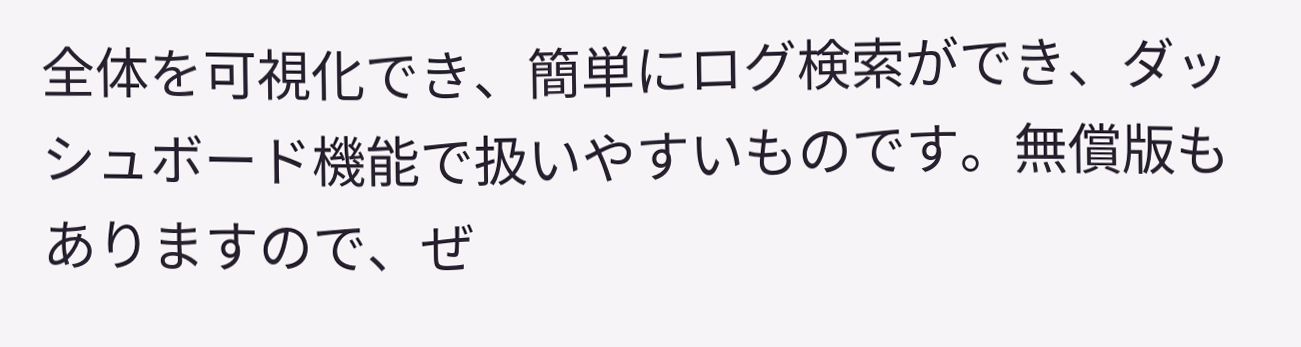全体を可視化でき、簡単にログ検索ができ、ダッシュボード機能で扱いやすいものです。無償版もありますので、ぜ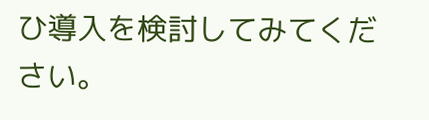ひ導入を検討してみてください。